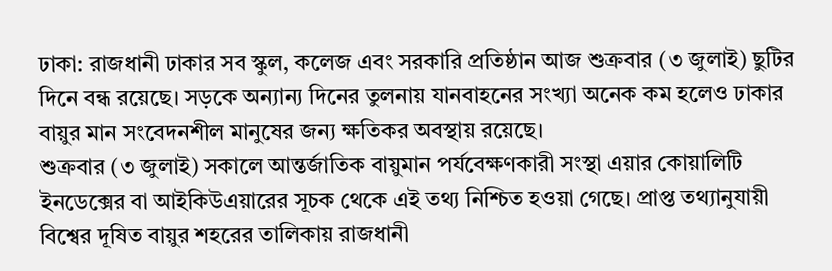ঢাকা: রাজধানী ঢাকার সব স্কুল, কলেজ এবং সরকারি প্রতিষ্ঠান আজ শুক্রবার (৩ জুলাই) ছুটির দিনে বন্ধ রয়েছে। সড়কে অন্যান্য দিনের তুলনায় যানবাহনের সংখ্যা অনেক কম হলেও ঢাকার বায়ুর মান সংবেদনশীল মানুষের জন্য ক্ষতিকর অবস্থায় রয়েছে।
শুক্রবার (৩ জুলাই) সকালে আন্তর্জাতিক বায়ুমান পর্যবেক্ষণকারী সংস্থা এয়ার কোয়ালিটি ইনডেক্সের বা আইকিউএয়ারের সূচক থেকে এই তথ্য নিশ্চিত হওয়া গেছে। প্রাপ্ত তথ্যানুযায়ী বিশ্বের দূষিত বায়ুর শহরের তালিকায় রাজধানী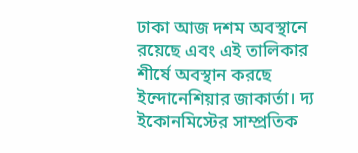ঢাকা আজ দশম অবস্থানে রয়েছে এবং এই তালিকার শীর্ষে অবস্থান করছে ইন্দোনেশিয়ার জাকার্তা। দ্য ইকোনমিস্টের সাম্প্রতিক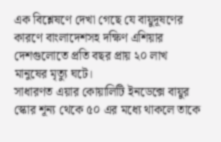এক বিশ্লেষণে দেখা গেছে যে বায়ুদূষণের কারণে বাংলাদেশসহ দক্ষিণ এশিয়ার দেশগুলোতে প্রতি বছর প্রায় ২০ লাখ মানুষের মৃত্যু ঘটে।
সাধারণত এয়ার কোয়ালিটি ইনডেক্সে বায়ুর স্কোর শূন্য থেকে ৫০ এর মধ্যে থাকলে তাকে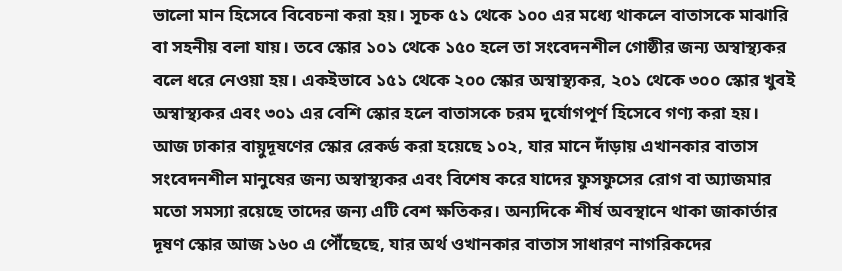ভালো মান হিসেবে বিবেচনা করা হয়। সূচক ৫১ থেকে ১০০ এর মধ্যে থাকলে বাতাসকে মাঝারি বা সহনীয় বলা যায়। তবে স্কোর ১০১ থেকে ১৫০ হলে তা সংবেদনশীল গোষ্ঠীর জন্য অস্বাস্থ্যকর বলে ধরে নেওয়া হয়। একইভাবে ১৫১ থেকে ২০০ স্কোর অস্বাস্থ্যকর, ২০১ থেকে ৩০০ স্কোর খুবই অস্বাস্থ্যকর এবং ৩০১ এর বেশি স্কোর হলে বাতাসকে চরম দুর্যোগপূর্ণ হিসেবে গণ্য করা হয়।
আজ ঢাকার বায়ুদূষণের স্কোর রেকর্ড করা হয়েছে ১০২, যার মানে দাঁড়ায় এখানকার বাতাস সংবেদনশীল মানুষের জন্য অস্বাস্থ্যকর এবং বিশেষ করে যাদের ফুসফুসের রোগ বা অ্যাজমার মতো সমস্যা রয়েছে তাদের জন্য এটি বেশ ক্ষতিকর। অন্যদিকে শীর্ষ অবস্থানে থাকা জাকার্তার দূষণ স্কোর আজ ১৬০ এ পৌঁছেছে, যার অর্থ ওখানকার বাতাস সাধারণ নাগরিকদের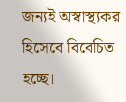জন্যই অস্বাস্থ্যকর হিসেবে বিবেচিত হচ্ছে।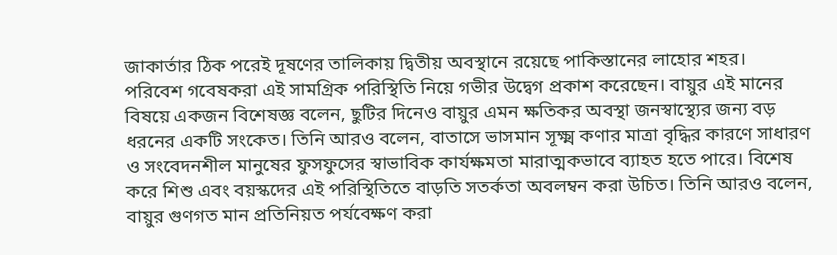জাকার্তার ঠিক পরেই দূষণের তালিকায় দ্বিতীয় অবস্থানে রয়েছে পাকিস্তানের লাহোর শহর।
পরিবেশ গবেষকরা এই সামগ্রিক পরিস্থিতি নিয়ে গভীর উদ্বেগ প্রকাশ করেছেন। বায়ুর এই মানের বিষয়ে একজন বিশেষজ্ঞ বলেন, ছুটির দিনেও বায়ুর এমন ক্ষতিকর অবস্থা জনস্বাস্থ্যের জন্য বড় ধরনের একটি সংকেত। তিনি আরও বলেন, বাতাসে ভাসমান সূক্ষ্ম কণার মাত্রা বৃদ্ধির কারণে সাধারণ ও সংবেদনশীল মানুষের ফুসফুসের স্বাভাবিক কার্যক্ষমতা মারাত্মকভাবে ব্যাহত হতে পারে। বিশেষ করে শিশু এবং বয়স্কদের এই পরিস্থিতিতে বাড়তি সতর্কতা অবলম্বন করা উচিত। তিনি আরও বলেন, বায়ুর গুণগত মান প্রতিনিয়ত পর্যবেক্ষণ করা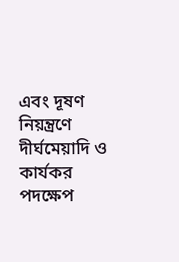এবং দূষণ নিয়ন্ত্রণে দীর্ঘমেয়াদি ও কার্যকর পদক্ষেপ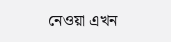নেওয়া এখন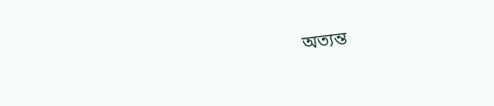অত্যন্ত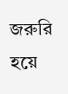জরুরি হয়ে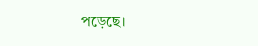পড়েছে।